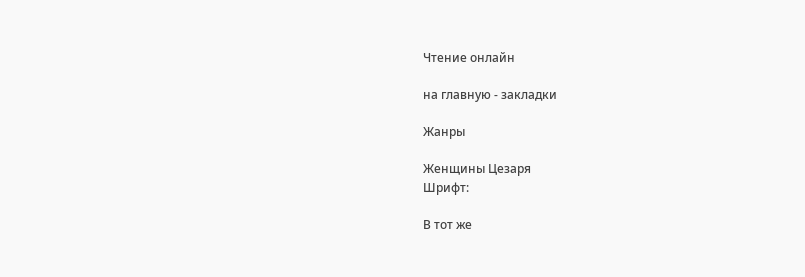Чтение онлайн

на главную - закладки

Жанры

Женщины Цезаря
Шрифт:

В тот же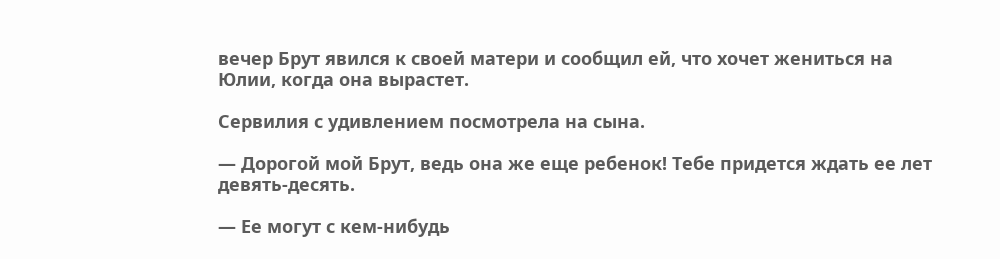вечер Брут явился к своей матери и сообщил ей, что хочет жениться на Юлии, когда она вырастет.

Сервилия с удивлением посмотрела на сына.

— Дорогой мой Брут, ведь она же еще ребенок! Тебе придется ждать ее лет девять-десять.

— Ее могут с кем-нибудь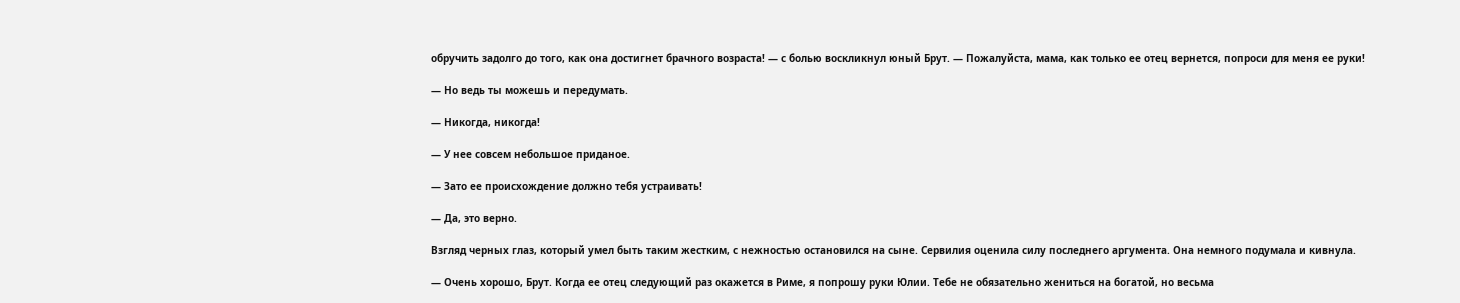обручить задолго до того, как она достигнет брачного возраста! — с болью воскликнул юный Брут. — Пожалуйста, мама, как только ее отец вернется, попроси для меня ее руки!

— Но ведь ты можешь и передумать.

— Никогда, никогда!

— У нее совсем небольшое приданое.

— Зато ее происхождение должно тебя устраивать!

— Да, это верно.

Взгляд черных глаз, который умел быть таким жестким, с нежностью остановился на сыне. Сервилия оценила силу последнего аргумента. Она немного подумала и кивнула.

— Очень хорошо, Брут. Когда ее отец следующий раз окажется в Риме, я попрошу руки Юлии. Тебе не обязательно жениться на богатой, но весьма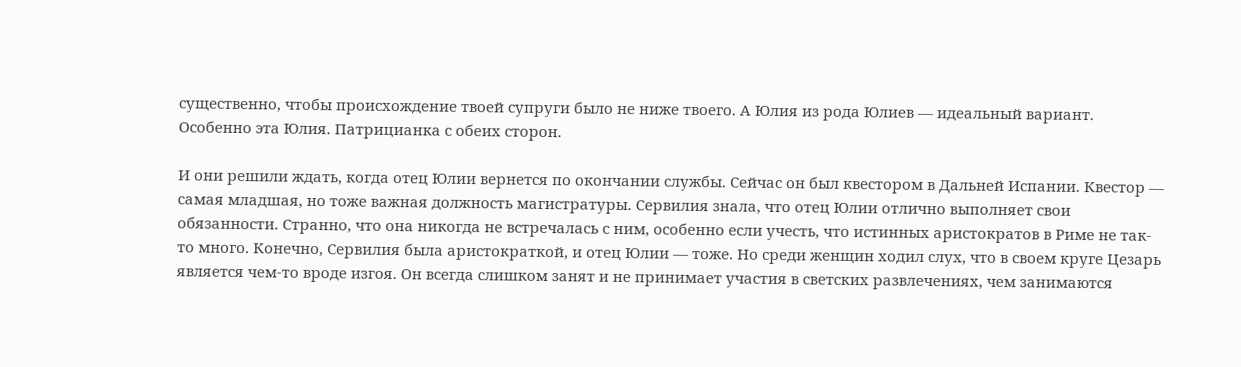существенно, чтобы происхождение твоей супруги было не ниже твоего. А Юлия из рода Юлиев — идеальный вариант. Особенно эта Юлия. Патрицианка с обеих сторон.

И они решили ждать, когда отец Юлии вернется по окончании службы. Сейчас он был квестором в Дальней Испании. Квестор — самая младшая, но тоже важная должность магистратуры. Сервилия знала, что отец Юлии отлично выполняет свои обязанности. Странно, что она никогда не встречалась с ним, особенно если учесть, что истинных аристократов в Риме не так-то много. Конечно, Сервилия была аристократкой, и отец Юлии — тоже. Но среди женщин ходил слух, что в своем круге Цезарь является чем-то вроде изгоя. Он всегда слишком занят и не принимает участия в светских развлечениях, чем занимаются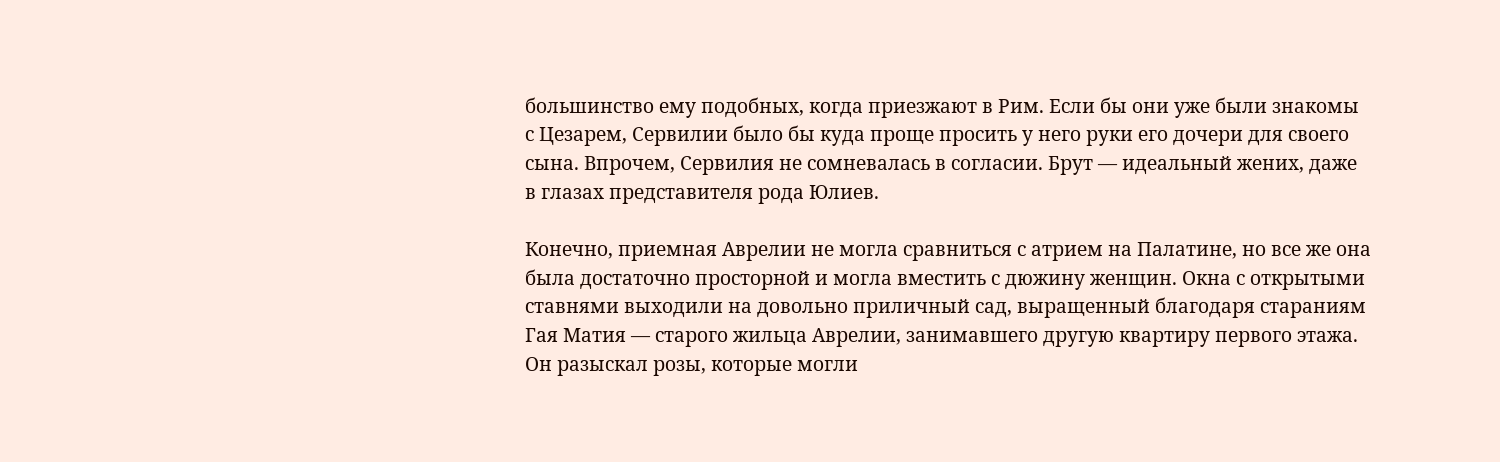большинство ему подобных, когда приезжают в Рим. Если бы они уже были знакомы с Цезарем, Сервилии было бы куда проще просить у него руки его дочери для своего сына. Впрочем, Сервилия не сомневалась в согласии. Брут — идеальный жених, даже в глазах представителя рода Юлиев.

Конечно, приемная Аврелии не могла сравниться с атрием на Палатине, но все же она была достаточно просторной и могла вместить с дюжину женщин. Окна с открытыми ставнями выходили на довольно приличный сад, выращенный благодаря стараниям Гая Матия — старого жильца Аврелии, занимавшего другую квартиру первого этажа. Он разыскал розы, которые могли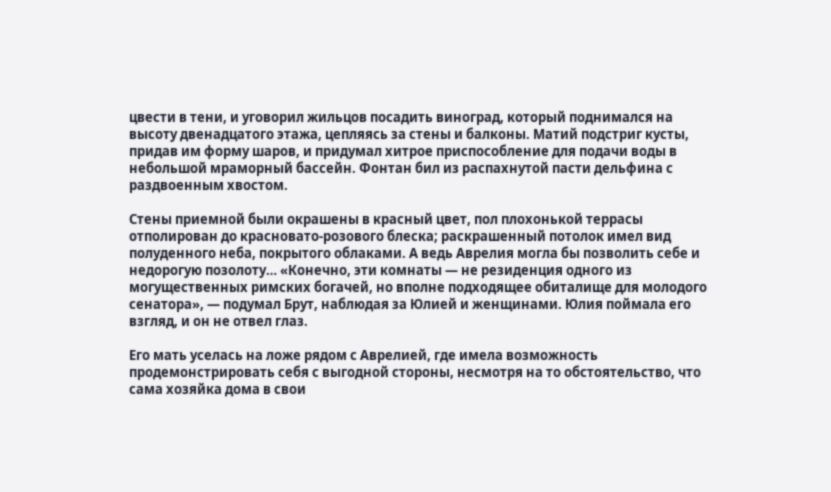цвести в тени, и уговорил жильцов посадить виноград, который поднимался на высоту двенадцатого этажа, цепляясь за стены и балконы. Матий подстриг кусты, придав им форму шаров, и придумал хитрое приспособление для подачи воды в небольшой мраморный бассейн. Фонтан бил из распахнутой пасти дельфина с раздвоенным хвостом.

Стены приемной были окрашены в красный цвет, пол плохонькой террасы отполирован до красновато-розового блеска; раскрашенный потолок имел вид полуденного неба, покрытого облаками. А ведь Аврелия могла бы позволить себе и недорогую позолоту… «Конечно, эти комнаты — не резиденция одного из могущественных римских богачей, но вполне подходящее обиталище для молодого сенатора», — подумал Брут, наблюдая за Юлией и женщинами. Юлия поймала его взгляд, и он не отвел глаз.

Его мать уселась на ложе рядом с Аврелией, где имела возможность продемонстрировать себя с выгодной стороны, несмотря на то обстоятельство, что сама хозяйка дома в свои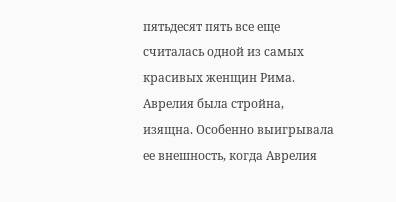пятьдесят пять все еще считалась одной из самых красивых женщин Рима. Аврелия была стройна, изящна. Особенно выигрывала ее внешность, когда Аврелия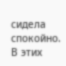сидела спокойно. В этих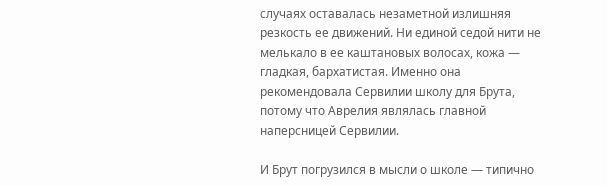случаях оставалась незаметной излишняя резкость ее движений. Ни единой седой нити не мелькало в ее каштановых волосах, кожа — гладкая, бархатистая. Именно она рекомендовала Сервилии школу для Брута, потому что Аврелия являлась главной наперсницей Сервилии.

И Брут погрузился в мысли о школе — типично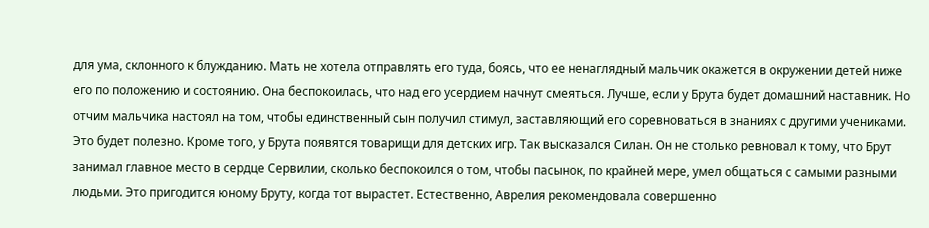для ума, склонного к блужданию. Мать не хотела отправлять его туда, боясь, что ее ненаглядный мальчик окажется в окружении детей ниже его по положению и состоянию. Она беспокоилась, что над его усердием начнут смеяться. Лучше, если у Брута будет домашний наставник. Но отчим мальчика настоял на том, чтобы единственный сын получил стимул, заставляющий его соревноваться в знаниях с другими учениками. Это будет полезно. Кроме того, у Брута появятся товарищи для детских игр. Так высказался Силан. Он не столько ревновал к тому, что Брут занимал главное место в сердце Сервилии, сколько беспокоился о том, чтобы пасынок, по крайней мере, умел общаться с самыми разными людьми. Это пригодится юному Бруту, когда тот вырастет. Естественно, Аврелия рекомендовала совершенно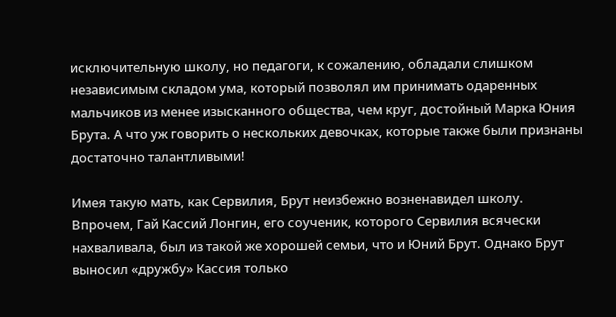исключительную школу, но педагоги, к сожалению, обладали слишком независимым складом ума, который позволял им принимать одаренных мальчиков из менее изысканного общества, чем круг, достойный Марка Юния Брута. А что уж говорить о нескольких девочках, которые также были признаны достаточно талантливыми!

Имея такую мать, как Сервилия, Брут неизбежно возненавидел школу. Впрочем, Гай Кассий Лонгин, его соученик, которого Сервилия всячески нахваливала, был из такой же хорошей семьи, что и Юний Брут. Однако Брут выносил «дружбу» Кассия только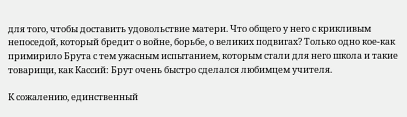для того, чтобы доставить удовольствие матери. Что общего у него с крикливым непоседой, который бредит о войне, борьбе, о великих подвигах? Только одно кое-как примирило Брута с тем ужасным испытанием, которым стали для него школа и такие товарищи, как Кассий: Брут очень быстро сделался любимцем учителя.

К сожалению, единственный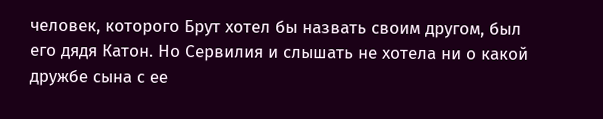человек, которого Брут хотел бы назвать своим другом, был его дядя Катон. Но Сервилия и слышать не хотела ни о какой дружбе сына с ее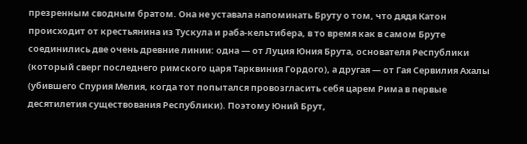презренным сводным братом. Она не уставала напоминать Бруту о том, что дядя Катон происходит от крестьянина из Тускула и раба-кельтибера, в то время как в самом Бруте соединились две очень древние линии: одна — от Луция Юния Брута, основателя Республики (который сверг последнего римского царя Тарквиния Гордого), а другая — от Гая Сервилия Ахалы (убившего Спурия Мелия, когда тот попытался провозгласить себя царем Рима в первые десятилетия существования Республики). Поэтому Юний Брут,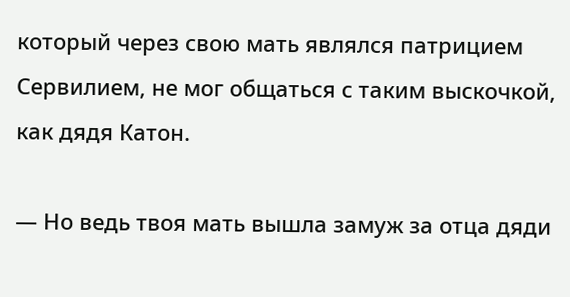который через свою мать являлся патрицием Сервилием, не мог общаться с таким выскочкой, как дядя Катон.

— Но ведь твоя мать вышла замуж за отца дяди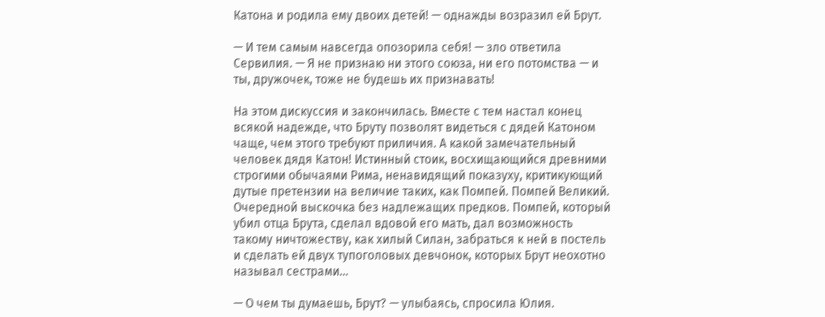Катона и родила ему двоих детей! — однажды возразил ей Брут.

— И тем самым навсегда опозорила себя! — зло ответила Сервилия. — Я не признаю ни этого союза, ни его потомства — и ты, дружочек, тоже не будешь их признавать!

На этом дискуссия и закончилась. Вместе с тем настал конец всякой надежде, что Бруту позволят видеться с дядей Катоном чаще, чем этого требуют приличия. А какой замечательный человек дядя Катон! Истинный стоик, восхищающийся древними строгими обычаями Рима, ненавидящий показуху, критикующий дутые претензии на величие таких, как Помпей. Помпей Великий. Очередной выскочка без надлежащих предков. Помпей, который убил отца Брута, сделал вдовой его мать, дал возможность такому ничтожеству, как хилый Силан, забраться к ней в постель и сделать ей двух тупоголовых девчонок, которых Брут неохотно называл сестрами…

— О чем ты думаешь, Брут? — улыбаясь, спросила Юлия.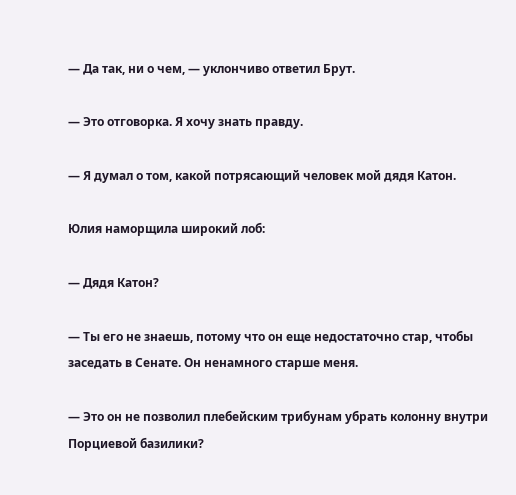— Да так, ни о чем, — уклончиво ответил Брут.

— Это отговорка. Я хочу знать правду.

— Я думал о том, какой потрясающий человек мой дядя Катон.

Юлия наморщила широкий лоб:

— Дядя Катон?

— Ты его не знаешь, потому что он еще недостаточно стар, чтобы заседать в Сенате. Он ненамного старше меня.

— Это он не позволил плебейским трибунам убрать колонну внутри Порциевой базилики?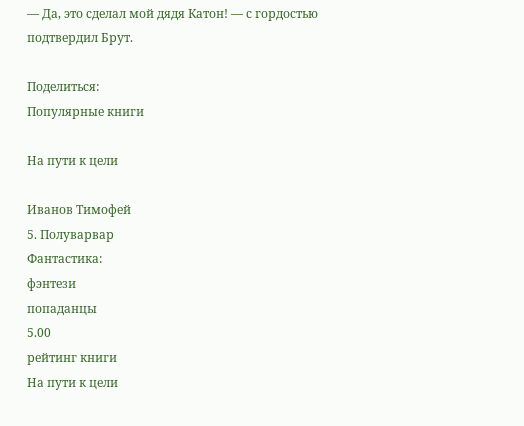— Да, это сделал мой дядя Катон! — с гордостью подтвердил Брут.

Поделиться:
Популярные книги

На пути к цели

Иванов Тимофей
5. Полуварвар
Фантастика:
фэнтези
попаданцы
5.00
рейтинг книги
На пути к цели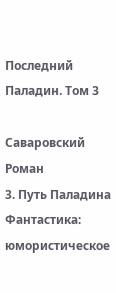Последний Паладин. Том 3

Саваровский Роман
3. Путь Паладина
Фантастика:
юмористическое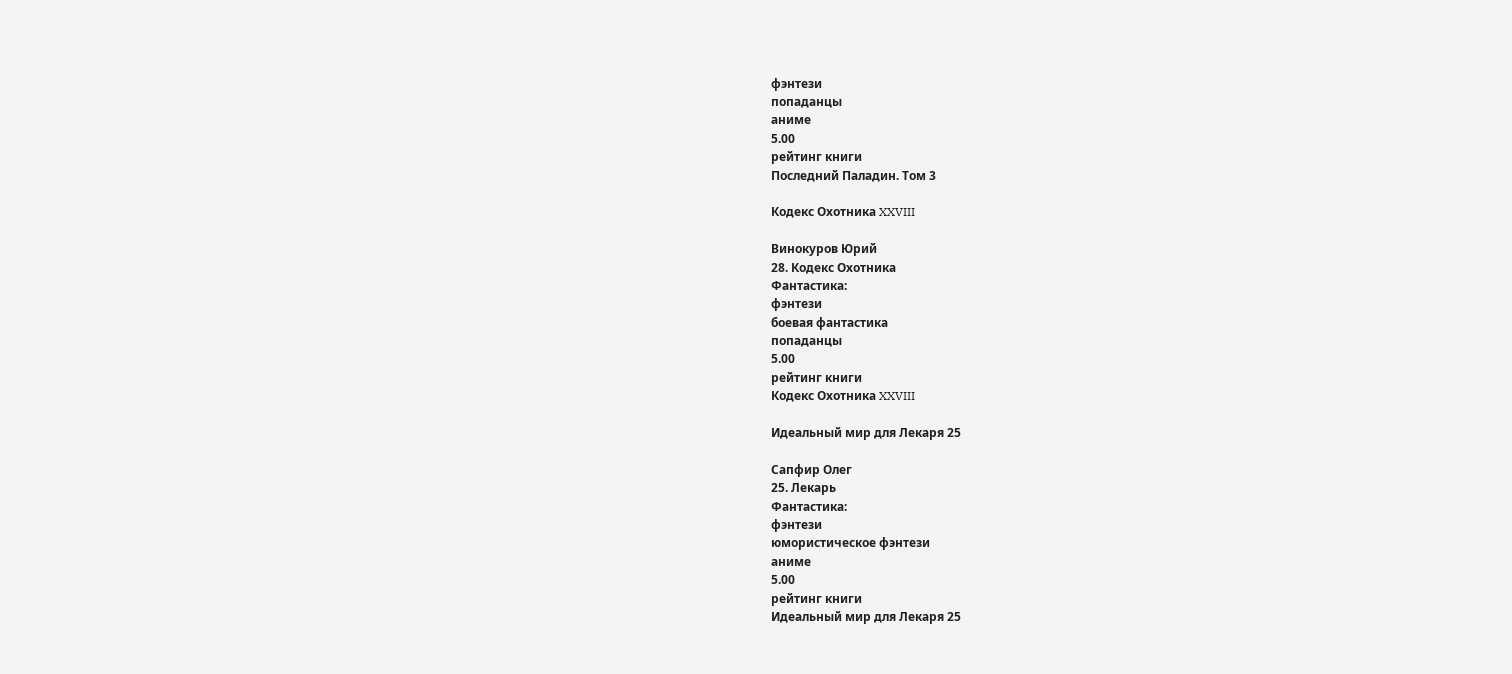фэнтези
попаданцы
аниме
5.00
рейтинг книги
Последний Паладин. Том 3

Кодекс Охотника XXVIII

Винокуров Юрий
28. Кодекс Охотника
Фантастика:
фэнтези
боевая фантастика
попаданцы
5.00
рейтинг книги
Кодекс Охотника XXVIII

Идеальный мир для Лекаря 25

Сапфир Олег
25. Лекарь
Фантастика:
фэнтези
юмористическое фэнтези
аниме
5.00
рейтинг книги
Идеальный мир для Лекаря 25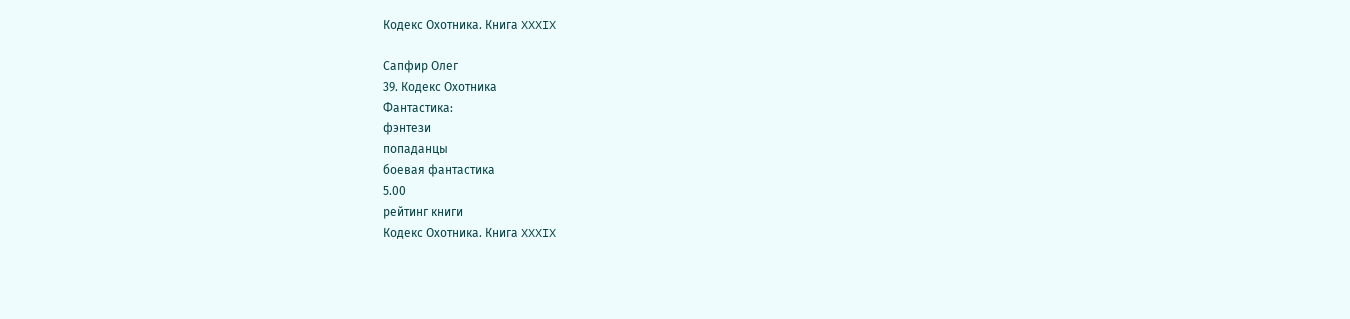Кодекс Охотника. Книга XXXIX

Сапфир Олег
39. Кодекс Охотника
Фантастика:
фэнтези
попаданцы
боевая фантастика
5.00
рейтинг книги
Кодекс Охотника. Книга XXXIX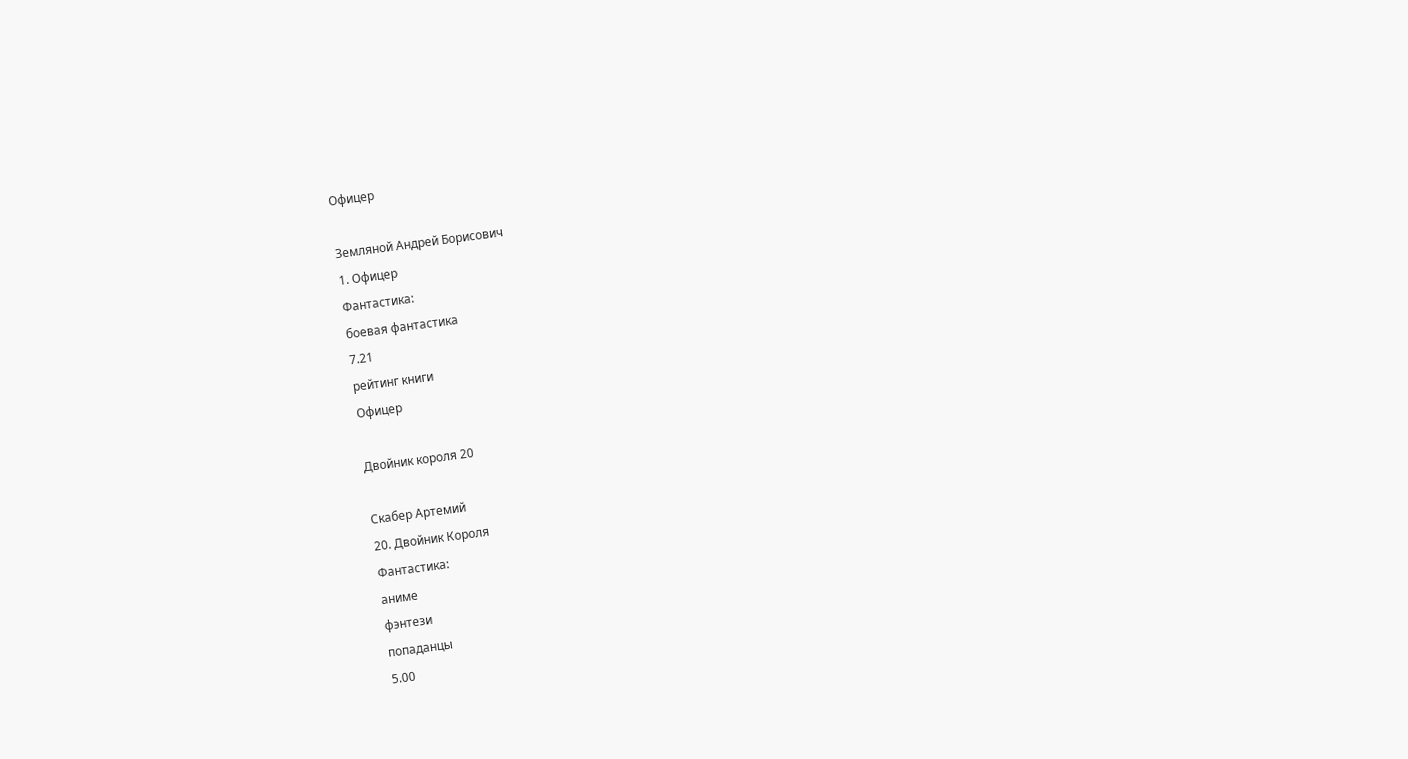Офицер

Земляной Андрей Борисович
1. Офицер
Фантастика:
боевая фантастика
7.21
рейтинг книги
Офицер

Двойник короля 20

Скабер Артемий
20. Двойник Короля
Фантастика:
аниме
фэнтези
попаданцы
5.00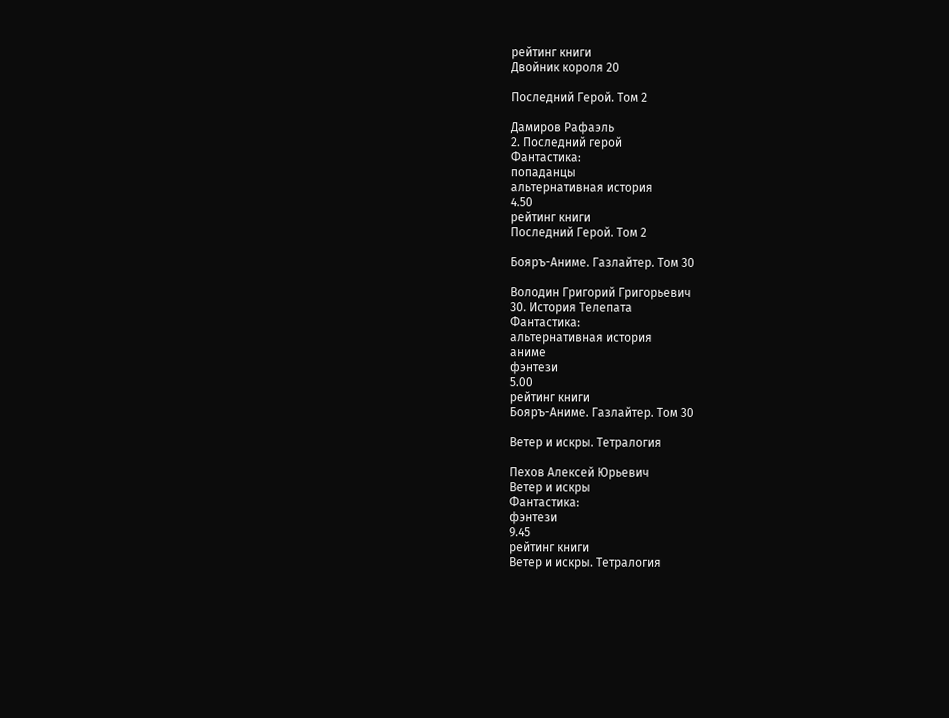рейтинг книги
Двойник короля 20

Последний Герой. Том 2

Дамиров Рафаэль
2. Последний герой
Фантастика:
попаданцы
альтернативная история
4.50
рейтинг книги
Последний Герой. Том 2

Бояръ-Аниме. Газлайтер. Том 30

Володин Григорий Григорьевич
30. История Телепата
Фантастика:
альтернативная история
аниме
фэнтези
5.00
рейтинг книги
Бояръ-Аниме. Газлайтер. Том 30

Ветер и искры. Тетралогия

Пехов Алексей Юрьевич
Ветер и искры
Фантастика:
фэнтези
9.45
рейтинг книги
Ветер и искры. Тетралогия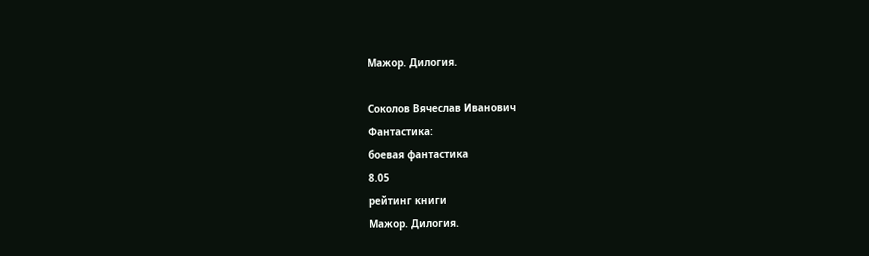Мажор. Дилогия.

Соколов Вячеслав Иванович
Фантастика:
боевая фантастика
8.05
рейтинг книги
Мажор. Дилогия.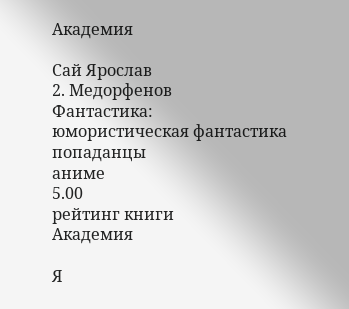Академия

Сай Ярослав
2. Медорфенов
Фантастика:
юмористическая фантастика
попаданцы
аниме
5.00
рейтинг книги
Академия

Я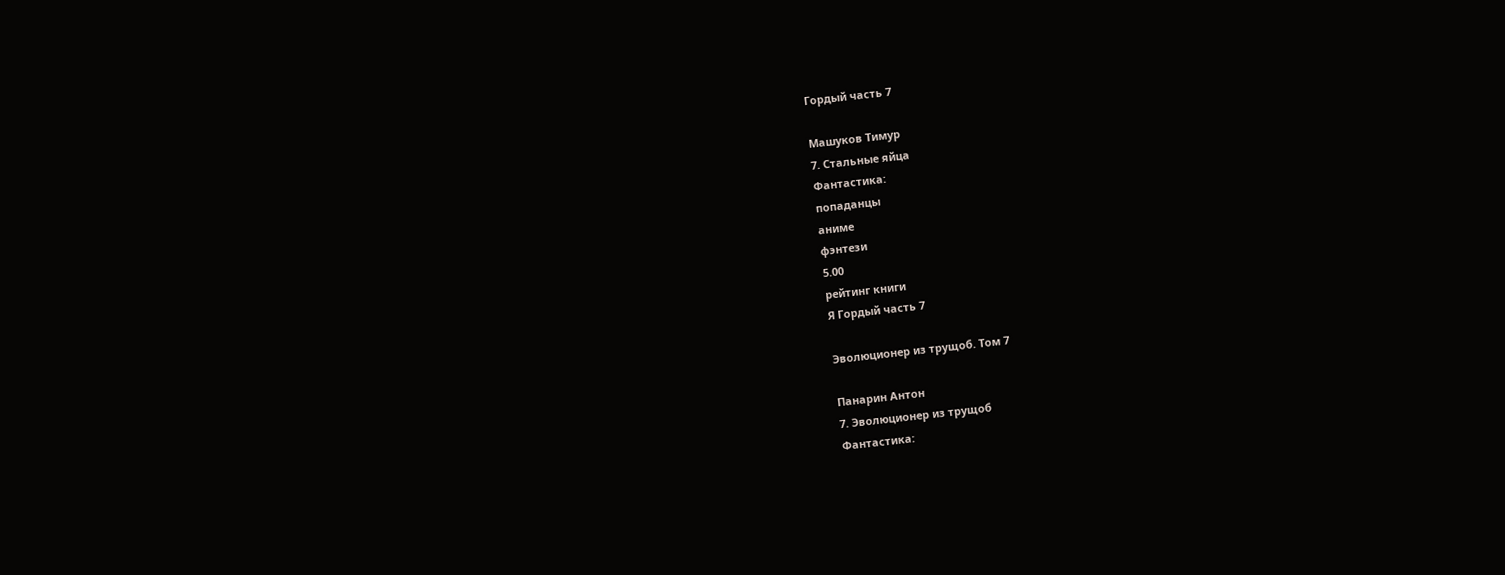Гордый часть 7

Машуков Тимур
7. Стальные яйца
Фантастика:
попаданцы
аниме
фэнтези
5.00
рейтинг книги
Я Гордый часть 7

Эволюционер из трущоб. Том 7

Панарин Антон
7. Эволюционер из трущоб
Фантастика: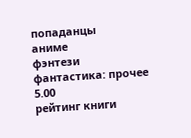попаданцы
аниме
фэнтези
фантастика: прочее
5.00
рейтинг книги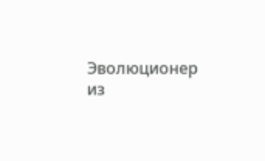Эволюционер из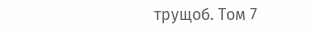трущоб. Том 7